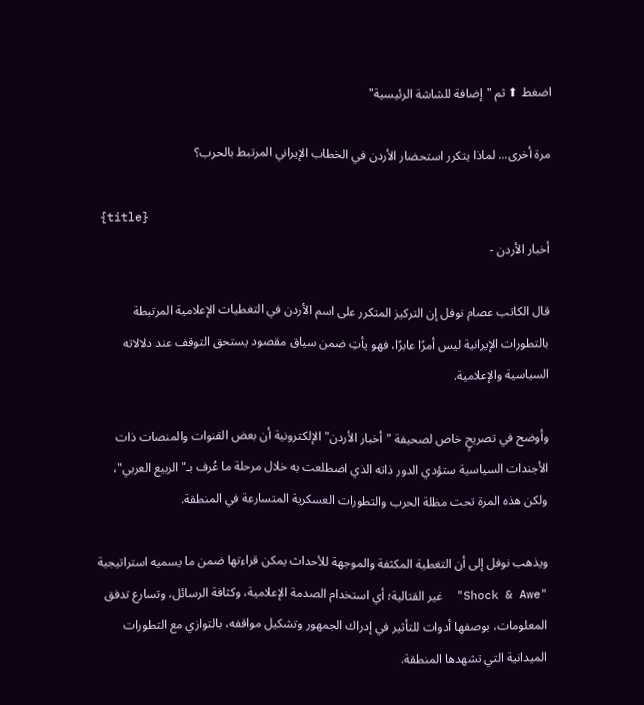اضغط ⬆ ثم "إضافة للشاشة الرئيسية"

مرة أخرى... لماذا يتكرر استحضار الأردن في الخطاب الإيراني المرتبط بالحرب؟

{title}
أخبار الأردن -

قال الكاتب عصام نوفل إن التركيز المتكرر على اسم الأردن في التغطيات الإعلامية المرتبطة بالتطورات الإيرانية ليس أمرًا عابرًا، فهو يأتِ ضمن سياق مقصود يستحق التوقف عند دلالاته السياسية والإعلامية.

وأوضح في تصريحٍ خاص لصحيفة "أخبار الأردن" الإلكترونية أن بعض القنوات والمنصات ذات الأجندات السياسية ستؤدي الدور ذاته الذي اضطلعت به خلال مرحلة ما عُرف بـ"الربيع العربي"، ولكن هذه المرة تحت مظلة الحرب والتطورات العسكرية المتسارعة في المنطقة.

ويذهب نوفل إلى أن التغطية المكثفة والموجهة للأحداث يمكن قراءتها ضمن ما يسميه استراتيجية "Shock & Awe"  غير القتالية؛ أي استخدام الصدمة الإعلامية، وكثافة الرسائل، وتسارع تدفق المعلومات، بوصفها أدوات للتأثير في إدراك الجمهور وتشكيل مواقفه، بالتوازي مع التطورات الميدانية التي تشهدها المنطقة.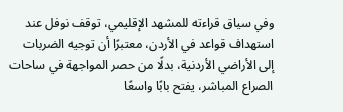وفي سياق قراءته للمشهد الإقليمي، توقف نوفل عند استهداف قواعد في الأردن، معتبرًا أن توجيه الضربات إلى الأراضي الأردنية، بدلًا من حصر المواجهة في ساحات الصراع المباشر، يفتح بابًا واسعًا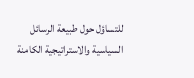للتساؤل حول طبيعة الرسائل السياسية والاستراتيجية الكامنة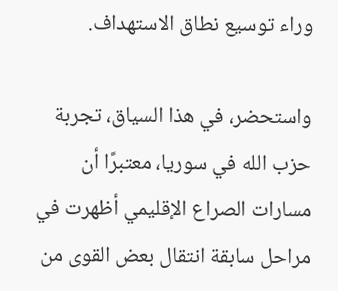وراء توسيع نطاق الاستهداف.

واستحضر، في هذا السياق، تجربة حزب الله في سوريا، معتبرًا أن مسارات الصراع الإقليمي أظهرت في مراحل سابقة انتقال بعض القوى من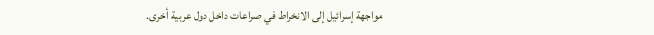مواجهة إسرائيل إلى الانخراط في صراعات داخل دول عربية أخرى.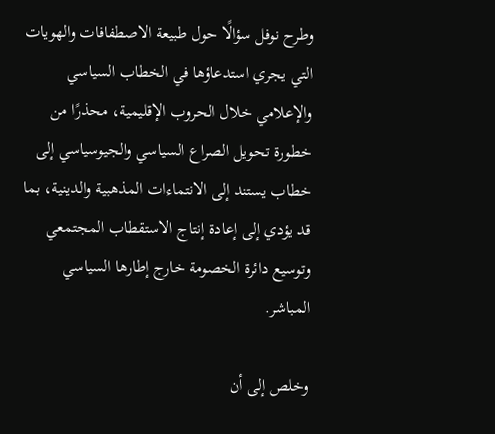وطرح نوفل سؤالًا حول طبيعة الاصطفافات والهويات التي يجري استدعاؤها في الخطاب السياسي والإعلامي خلال الحروب الإقليمية، محذرًا من خطورة تحويل الصراع السياسي والجيوسياسي إلى خطاب يستند إلى الانتماءات المذهبية والدينية، بما قد يؤدي إلى إعادة إنتاج الاستقطاب المجتمعي وتوسيع دائرة الخصومة خارج إطارها السياسي المباشر.

وخلص إلى أن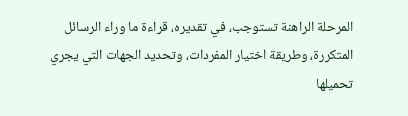المرحلة الراهنة تستوجب، في تقديره، قراءة ما وراء الرسائل المتكررة، وطريقة اختيار المفردات، وتحديد الجهات التي يجري تحميلها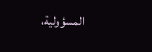المسؤولية،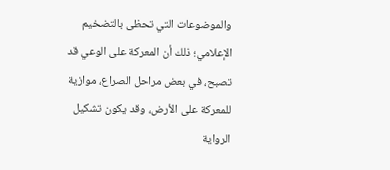والموضوعات التي تحظى بالتضخيم الإعلامي؛ ذلك أن المعركة على الوعي قد تصبح، في بعض مراحل الصراع، موازية للمعركة على الأرض، وقد يكون تشكيل الرواية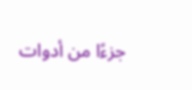جزءًا من أدوات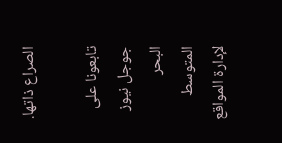الصراع ذاتها.

تابعونا على جوجل نيوز
البحر المتوسط لإدارة المواقع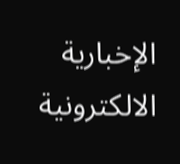الإخبارية الالكترونية